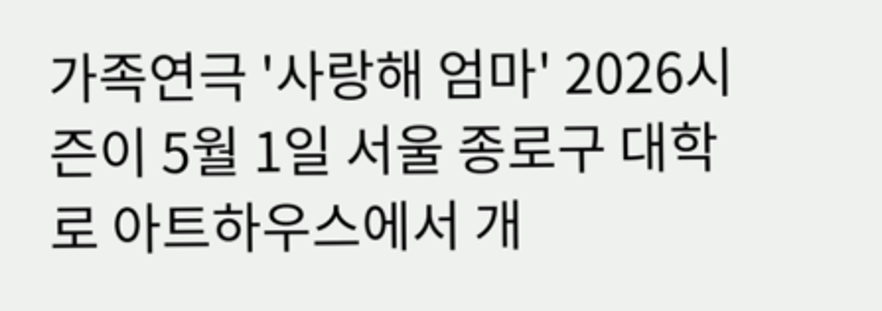가족연극 '사랑해 엄마' 2026시즌이 5월 1일 서울 종로구 대학로 아트하우스에서 개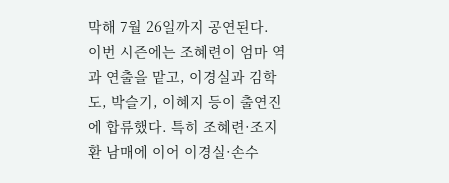막해 7월 26일까지 공연된다.
이번 시즌에는 조혜련이 엄마 역과 연출을 맡고, 이경실과 김학도, 박슬기, 이혜지 등이 출연진에 합류했다. 특히 조혜련·조지환 남매에 이어 이경실·손수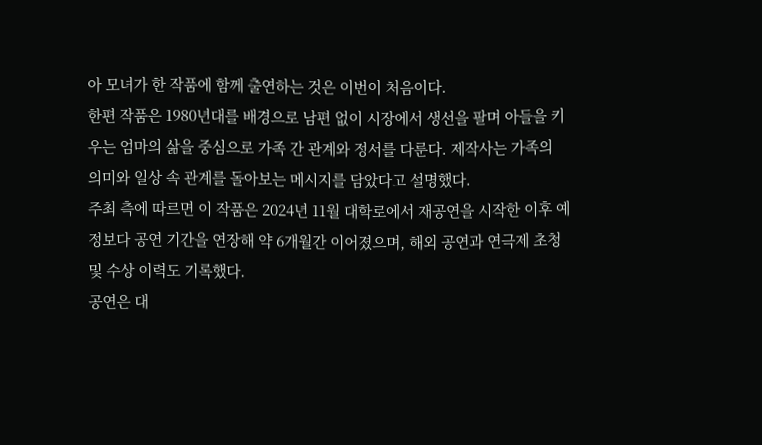아 모녀가 한 작품에 함께 출연하는 것은 이번이 처음이다.
한편 작품은 1980년대를 배경으로 남편 없이 시장에서 생선을 팔며 아들을 키우는 엄마의 삶을 중심으로 가족 간 관계와 정서를 다룬다. 제작사는 가족의 의미와 일상 속 관계를 돌아보는 메시지를 담았다고 설명했다.
주최 측에 따르면 이 작품은 2024년 11월 대학로에서 재공연을 시작한 이후 예정보다 공연 기간을 연장해 약 6개월간 이어졌으며, 해외 공연과 연극제 초청 및 수상 이력도 기록했다.
공연은 대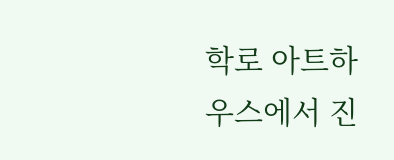학로 아트하우스에서 진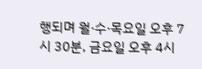행되며 월·수·목요일 오후 7시 30분, 금요일 오후 4시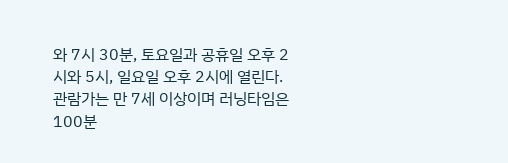와 7시 30분, 토요일과 공휴일 오후 2시와 5시, 일요일 오후 2시에 열린다. 관람가는 만 7세 이상이며 러닝타임은 100분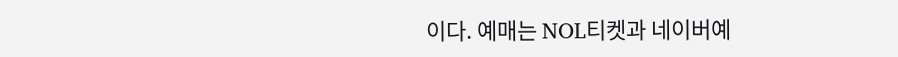이다. 예매는 NOL티켓과 네이버예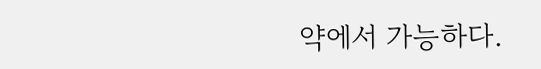약에서 가능하다.